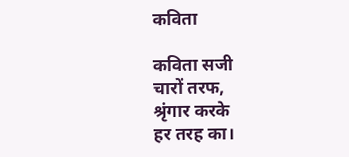कविता

कविता सजी
चारों तरफ,
श्रृंगार करके
हर तरह का।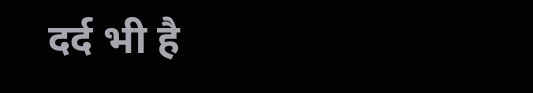दर्द भी है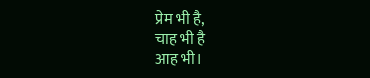प्रेम भी है,
चाह भी है
आह भी।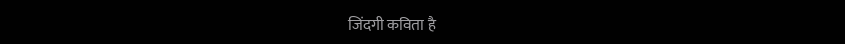जिंदगी कविता है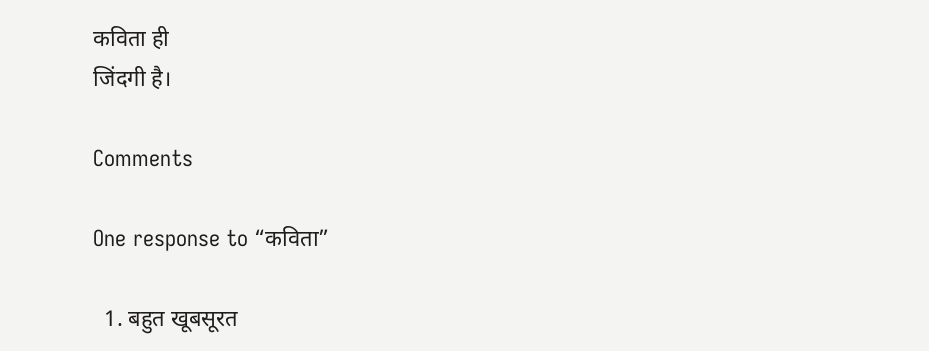कविता ही
जिंदगी है।

Comments

One response to “कविता”

  1. बहुत खूबसूरत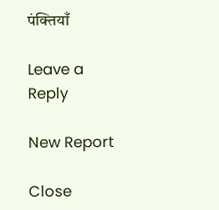पंक्तियाँ

Leave a Reply

New Report

Close